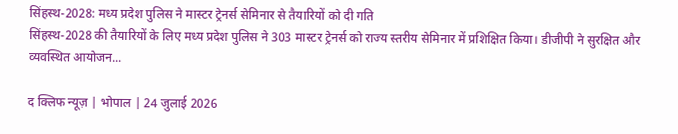सिंहस्थ-2028: मध्य प्रदेश पुलिस ने मास्टर ट्रेनर्स सेमिनार से तैयारियों को दी गति
सिंहस्थ-2028 की तैयारियों के लिए मध्य प्रदेश पुलिस ने 303 मास्टर ट्रेनर्स को राज्य स्तरीय सेमिनार में प्रशिक्षित किया। डीजीपी ने सुरक्षित और व्यवस्थित आयोजन...

द क्लिफ न्यूज़ | भोपाल | 24 जुलाई 2026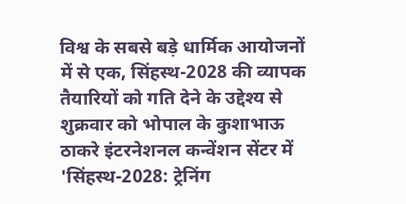विश्व के सबसे बड़े धार्मिक आयोजनों में से एक, सिंहस्थ-2028 की व्यापक तैयारियों को गति देने के उद्देश्य से शुक्रवार को भोपाल के कुशाभाऊ ठाकरे इंटरनेशनल कन्वेंशन सेंटर में 'सिंहस्थ-2028: ट्रेनिंग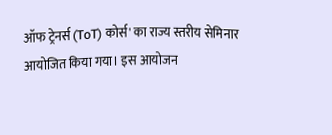ऑफ ट्रेनर्स (ToT) कोर्स' का राज्य स्तरीय सेमिनार आयोजित किया गया। इस आयोजन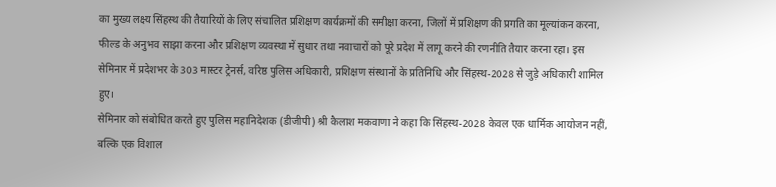का मुख्य लक्ष्य सिंहस्थ की तैयारियों के लिए संचालित प्रशिक्षण कार्यक्रमों की समीक्षा करना, जिलों में प्रशिक्षण की प्रगति का मूल्यांकन करना, फील्ड के अनुभव साझा करना और प्रशिक्षण व्यवस्था में सुधार तथा नवाचारों को पूरे प्रदेश में लागू करने की रणनीति तैयार करना रहा। इस सेमिनार में प्रदेशभर के 303 मास्टर ट्रेनर्स, वरिष्ठ पुलिस अधिकारी, प्रशिक्षण संस्थानों के प्रतिनिधि और सिंहस्थ-2028 से जुड़े अधिकारी शामिल हुए।
सेमिनार को संबोधित करते हुए पुलिस महानिदेशक (डीजीपी) श्री कैलाश मकवाणा ने कहा कि सिंहस्थ-2028 केवल एक धार्मिक आयोजन नहीं, बल्कि एक विशाल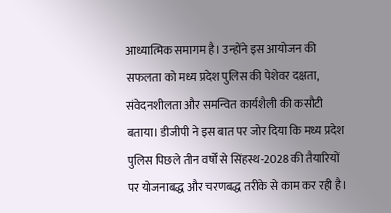आध्यात्मिक समागम है। उन्होंने इस आयोजन की सफलता को मध्य प्रदेश पुलिस की पेशेवर दक्षता, संवेदनशीलता और समन्वित कार्यशैली की कसौटी बताया। डीजीपी ने इस बात पर जोर दिया कि मध्य प्रदेश पुलिस पिछले तीन वर्षों से सिंहस्थ-2028 की तैयारियों पर योजनाबद्ध और चरणबद्ध तरीके से काम कर रही है।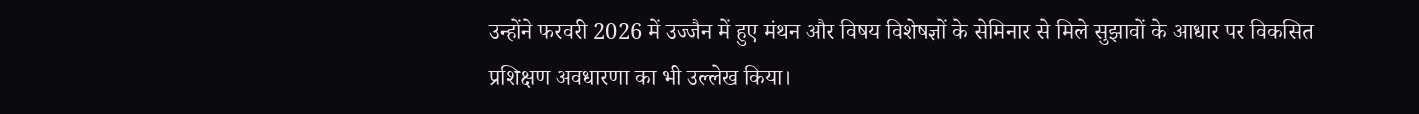उन्होंने फरवरी 2026 में उज्जैन में हुए मंथन और विषय विशेषज्ञों के सेमिनार से मिले सुझावों के आधार पर विकसित प्रशिक्षण अवधारणा का भी उल्लेख किया।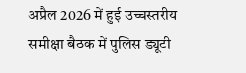अप्रैल 2026 में हुई उच्चस्तरीय समीक्षा बैठक में पुलिस ड्यूटी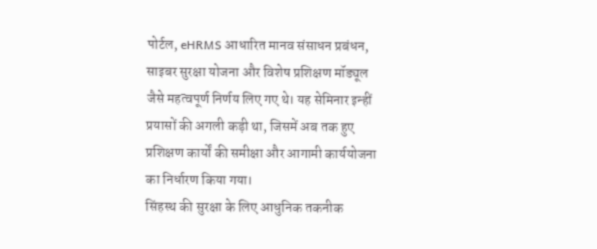पोर्टल, eHRMS आधारित मानव संसाधन प्रबंधन, साइबर सुरक्षा योजना और विशेष प्रशिक्षण मॉड्यूल जैसे महत्वपूर्ण निर्णय लिए गए थे। यह सेमिनार इन्हीं प्रयासों की अगली कड़ी था, जिसमें अब तक हुए प्रशिक्षण कार्यों की समीक्षा और आगामी कार्ययोजना का निर्धारण किया गया।
सिंहस्थ की सुरक्षा के लिए आधुनिक तकनीक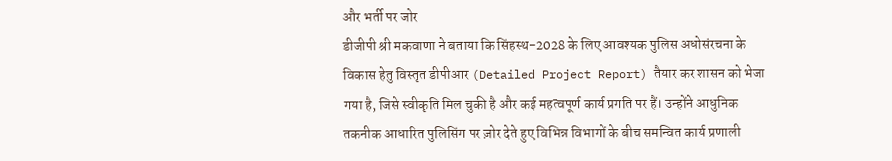और भर्ती पर जोर
डीजीपी श्री मकवाणा ने बताया कि सिंहस्थ-2028 के लिए आवश्यक पुलिस अधोसंरचना के विकास हेतु विस्तृत डीपीआर (Detailed Project Report) तैयार कर शासन को भेजा गया है, जिसे स्वीकृति मिल चुकी है और कई महत्वपूर्ण कार्य प्रगति पर हैं। उन्होंने आधुनिक तकनीक आधारित पुलिसिंग पर ज़ोर देते हुए विभिन्न विभागों के बीच समन्वित कार्य प्रणाली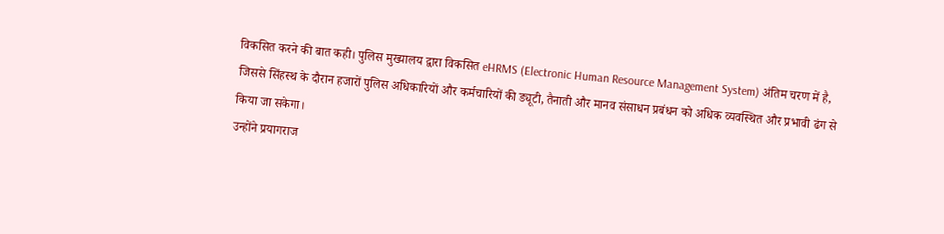विकसित करने की बात कही। पुलिस मुख्यालय द्वारा विकसित eHRMS (Electronic Human Resource Management System) अंतिम चरण में है, जिससे सिंहस्थ के दौरान हजारों पुलिस अधिकारियों और कर्मचारियों की ड्यूटी, तैनाती और मानव संसाधन प्रबंधन को अधिक व्यवस्थित और प्रभावी ढंग से किया जा सकेगा।
उन्होंने प्रयागराज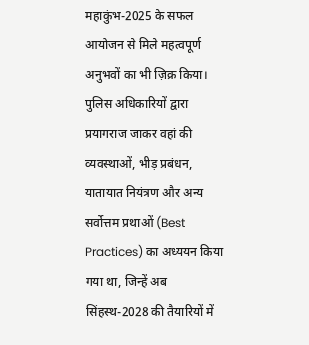महाकुंभ-2025 के सफल आयोजन से मिले महत्वपूर्ण अनुभवों का भी ज़िक्र किया। पुलिस अधिकारियों द्वारा प्रयागराज जाकर वहां की व्यवस्थाओं, भीड़ प्रबंधन, यातायात नियंत्रण और अन्य सर्वोत्तम प्रथाओं (Best Practices) का अध्ययन किया गया था, जिन्हें अब सिंहस्थ-2028 की तैयारियों में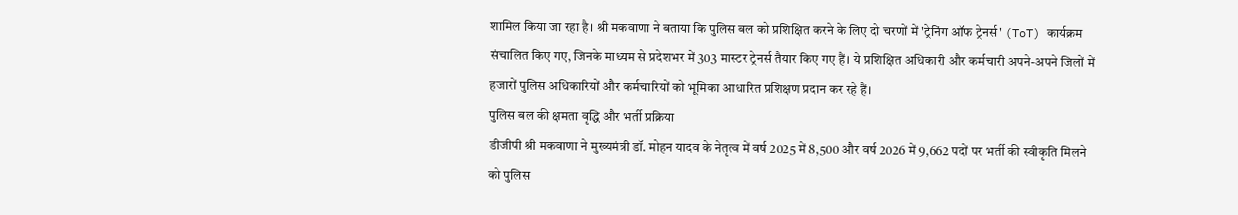शामिल किया जा रहा है। श्री मकवाणा ने बताया कि पुलिस बल को प्रशिक्षित करने के लिए दो चरणों में 'ट्रेनिंग ऑफ ट्रेनर्स' (ToT) कार्यक्रम संचालित किए गए, जिनके माध्यम से प्रदेशभर में 303 मास्टर ट्रेनर्स तैयार किए गए हैं। ये प्रशिक्षित अधिकारी और कर्मचारी अपने-अपने जिलों में हजारों पुलिस अधिकारियों और कर्मचारियों को भूमिका आधारित प्रशिक्षण प्रदान कर रहे हैं।
पुलिस बल की क्षमता वृद्धि और भर्ती प्रक्रिया
डीजीपी श्री मकवाणा ने मुख्यमंत्री डॉ. मोहन यादव के नेतृत्व में वर्ष 2025 में 8,500 और वर्ष 2026 में 9,662 पदों पर भर्ती की स्वीकृति मिलने को पुलिस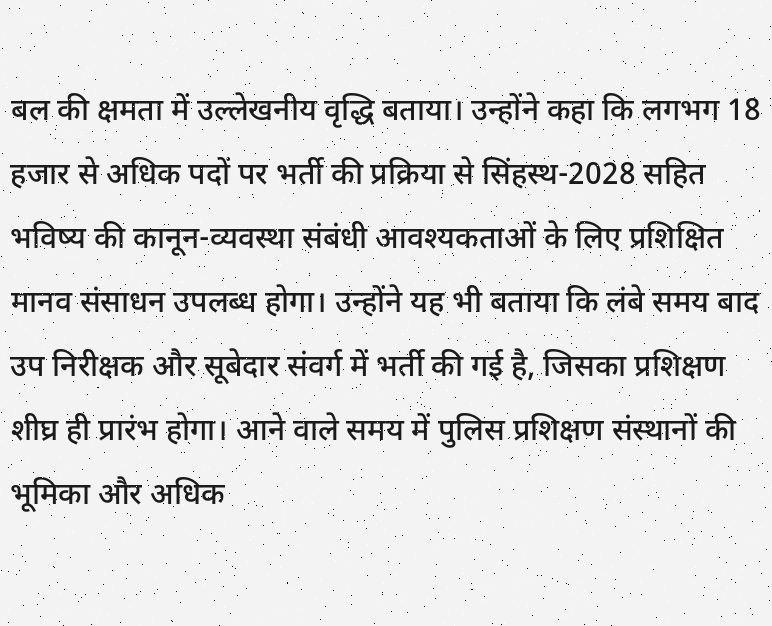बल की क्षमता में उल्लेखनीय वृद्धि बताया। उन्होंने कहा कि लगभग 18 हजार से अधिक पदों पर भर्ती की प्रक्रिया से सिंहस्थ-2028 सहित भविष्य की कानून-व्यवस्था संबंधी आवश्यकताओं के लिए प्रशिक्षित मानव संसाधन उपलब्ध होगा। उन्होंने यह भी बताया कि लंबे समय बाद उप निरीक्षक और सूबेदार संवर्ग में भर्ती की गई है, जिसका प्रशिक्षण शीघ्र ही प्रारंभ होगा। आने वाले समय में पुलिस प्रशिक्षण संस्थानों की भूमिका और अधिक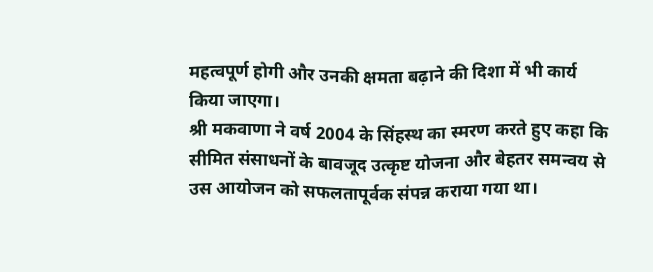महत्वपूर्ण होगी और उनकी क्षमता बढ़ाने की दिशा में भी कार्य किया जाएगा।
श्री मकवाणा ने वर्ष 2004 के सिंहस्थ का स्मरण करते हुए कहा कि सीमित संसाधनों के बावजूद उत्कृष्ट योजना और बेहतर समन्वय से उस आयोजन को सफलतापूर्वक संपन्न कराया गया था।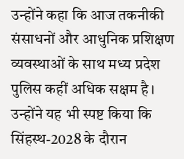उन्होंने कहा कि आज तकनीकी संसाधनों और आधुनिक प्रशिक्षण व्यवस्थाओं के साथ मध्य प्रदेश पुलिस कहीं अधिक सक्षम है। उन्होंने यह भी स्पष्ट किया कि सिंहस्थ-2028 के दौरान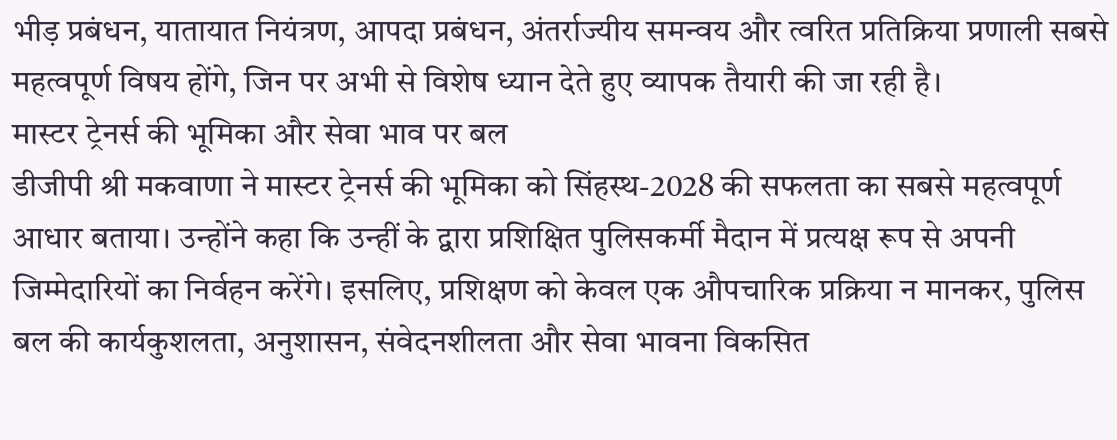भीड़ प्रबंधन, यातायात नियंत्रण, आपदा प्रबंधन, अंतर्राज्यीय समन्वय और त्वरित प्रतिक्रिया प्रणाली सबसे महत्वपूर्ण विषय होंगे, जिन पर अभी से विशेष ध्यान देते हुए व्यापक तैयारी की जा रही है।
मास्टर ट्रेनर्स की भूमिका और सेवा भाव पर बल
डीजीपी श्री मकवाणा ने मास्टर ट्रेनर्स की भूमिका को सिंहस्थ-2028 की सफलता का सबसे महत्वपूर्ण आधार बताया। उन्होंने कहा कि उन्हीं के द्वारा प्रशिक्षित पुलिसकर्मी मैदान में प्रत्यक्ष रूप से अपनी जिम्मेदारियों का निर्वहन करेंगे। इसलिए, प्रशिक्षण को केवल एक औपचारिक प्रक्रिया न मानकर, पुलिस बल की कार्यकुशलता, अनुशासन, संवेदनशीलता और सेवा भावना विकसित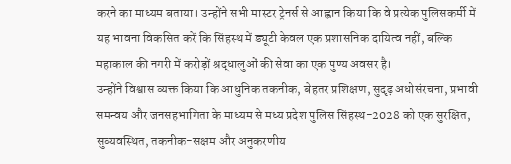करने का माध्यम बताया। उन्होंने सभी मास्टर ट्रेनर्स से आह्वान किया कि वे प्रत्येक पुलिसकर्मी में यह भावना विकसित करें कि सिंहस्थ में ड्यूटी केवल एक प्रशासनिक दायित्व नहीं, बल्कि महाकाल की नगरी में करोड़ों श्रद्धालुओं की सेवा का एक पुण्य अवसर है।
उन्होंने विश्वास व्यक्त किया कि आधुनिक तकनीक, बेहतर प्रशिक्षण, सुदृढ़ अधोसंरचना, प्रभावी समन्वय और जनसहभागिता के माध्यम से मध्य प्रदेश पुलिस सिंहस्थ-2028 को एक सुरक्षित, सुव्यवस्थित, तकनीक-सक्षम और अनुकरणीय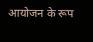आयोजन के रूप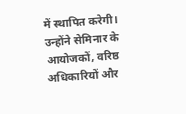में स्थापित करेगी। उन्होंने सेमिनार के आयोजकों, वरिष्ठ अधिकारियों और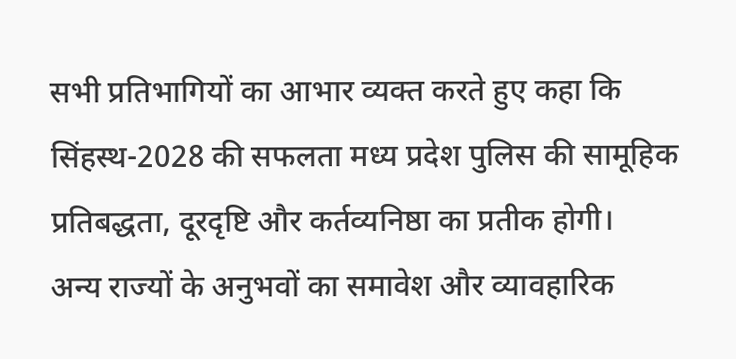सभी प्रतिभागियों का आभार व्यक्त करते हुए कहा कि सिंहस्थ-2028 की सफलता मध्य प्रदेश पुलिस की सामूहिक प्रतिबद्धता, दूरदृष्टि और कर्तव्यनिष्ठा का प्रतीक होगी।
अन्य राज्यों के अनुभवों का समावेश और व्यावहारिक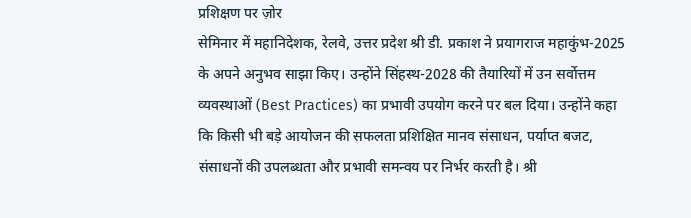प्रशिक्षण पर ज़ोर
सेमिनार में महानिदेशक, रेलवे, उत्तर प्रदेश श्री डी. प्रकाश ने प्रयागराज महाकुंभ-2025 के अपने अनुभव साझा किए। उन्होंने सिंहस्थ-2028 की तैयारियों में उन सर्वोत्तम व्यवस्थाओं (Best Practices) का प्रभावी उपयोग करने पर बल दिया। उन्होंने कहा कि किसी भी बड़े आयोजन की सफलता प्रशिक्षित मानव संसाधन, पर्याप्त बजट, संसाधनों की उपलब्धता और प्रभावी समन्वय पर निर्भर करती है। श्री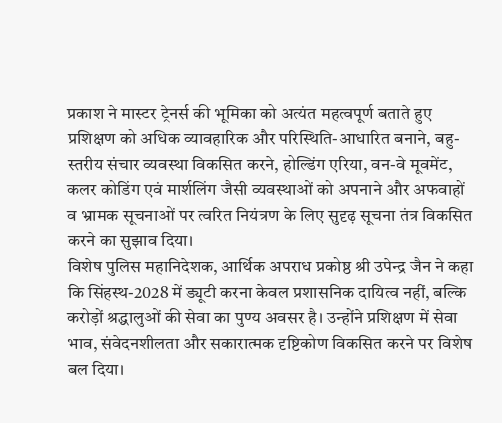प्रकाश ने मास्टर ट्रेनर्स की भूमिका को अत्यंत महत्वपूर्ण बताते हुए प्रशिक्षण को अधिक व्यावहारिक और परिस्थिति-आधारित बनाने, बहु-स्तरीय संचार व्यवस्था विकसित करने, होल्डिंग एरिया, वन-वे मूवमेंट, कलर कोडिंग एवं मार्शलिंग जैसी व्यवस्थाओं को अपनाने और अफवाहों व भ्रामक सूचनाओं पर त्वरित नियंत्रण के लिए सुदृढ़ सूचना तंत्र विकसित करने का सुझाव दिया।
विशेष पुलिस महानिदेशक, आर्थिक अपराध प्रकोष्ठ श्री उपेन्द्र जैन ने कहा कि सिंहस्थ-2028 में ड्यूटी करना केवल प्रशासनिक दायित्व नहीं, बल्कि करोड़ों श्रद्धालुओं की सेवा का पुण्य अवसर है। उन्होंने प्रशिक्षण में सेवा भाव, संवेदनशीलता और सकारात्मक दृष्टिकोण विकसित करने पर विशेष बल दिया।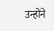उन्होंने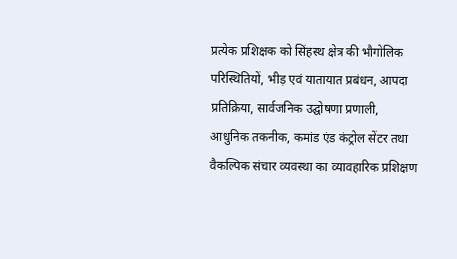प्रत्येक प्रशिक्षक को सिंहस्थ क्षेत्र की भौगोलिक परिस्थितियों, भीड़ एवं यातायात प्रबंधन, आपदा प्रतिक्रिया, सार्वजनिक उद्घोषणा प्रणाली, आधुनिक तकनीक, कमांड एंड कंट्रोल सेंटर तथा वैकल्पिक संचार व्यवस्था का व्यावहारिक प्रशिक्षण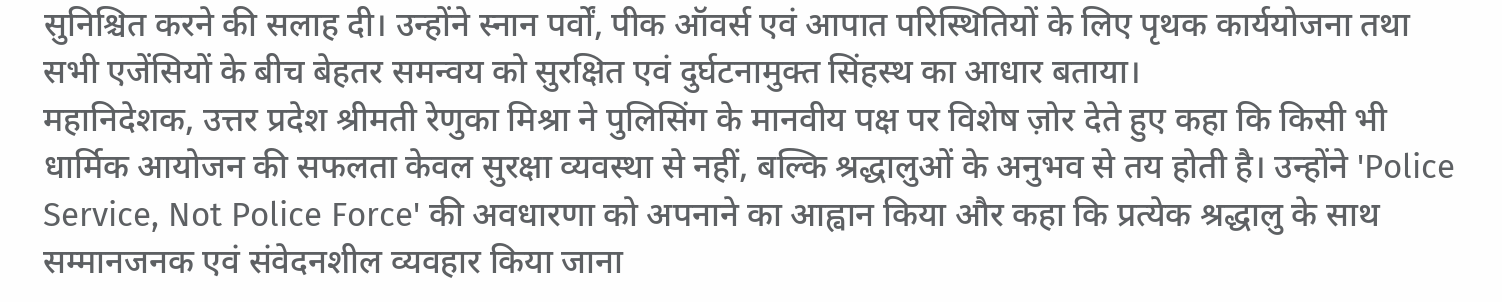सुनिश्चित करने की सलाह दी। उन्होंने स्नान पर्वों, पीक ऑवर्स एवं आपात परिस्थितियों के लिए पृथक कार्ययोजना तथा सभी एजेंसियों के बीच बेहतर समन्वय को सुरक्षित एवं दुर्घटनामुक्त सिंहस्थ का आधार बताया।
महानिदेशक, उत्तर प्रदेश श्रीमती रेणुका मिश्रा ने पुलिसिंग के मानवीय पक्ष पर विशेष ज़ोर देते हुए कहा कि किसी भी धार्मिक आयोजन की सफलता केवल सुरक्षा व्यवस्था से नहीं, बल्कि श्रद्धालुओं के अनुभव से तय होती है। उन्होंने 'Police Service, Not Police Force' की अवधारणा को अपनाने का आह्वान किया और कहा कि प्रत्येक श्रद्धालु के साथ सम्मानजनक एवं संवेदनशील व्यवहार किया जाना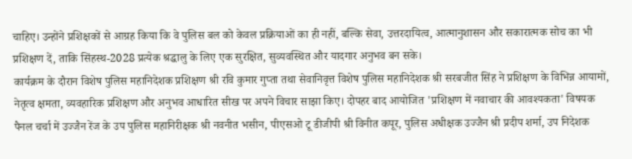चाहिए। उन्होंने प्रशिक्षकों से आग्रह किया कि वे पुलिस बल को केवल प्रक्रियाओं का ही नहीं, बल्कि सेवा, उत्तरदायित्व, आत्मानुशासन और सकारात्मक सोच का भी प्रशिक्षण दें, ताकि सिंहस्थ-2028 प्रत्येक श्रद्धालु के लिए एक सुरक्षित, सुव्यवस्थित और यादगार अनुभव बन सके।
कार्यक्रम के दौरान विशेष पुलिस महानिदेशक प्रशिक्षण श्री रवि कुमार गुप्ता तथा सेवानिवृत्त विशेष पुलिस महानिदेशक श्री सरबजीत सिंह ने प्रशिक्षण के विभिन्न आयामों, नेतृत्व क्षमता, व्यवहारिक प्रशिक्षण और अनुभव आधारित सीख पर अपने विचार साझा किए। दोपहर बाद आयोजित 'प्रशिक्षण में नवाचार की आवश्यकता' विषयक पैनल चर्चा में उज्जैन रेंज के उप पुलिस महानिरीक्षक श्री नवनीत भसीन, पीएसओ टू डीजीपी श्री विनीत कपूर, पुलिस अधीक्षक उज्जैन श्री प्रदीप शर्मा, उप निदेशक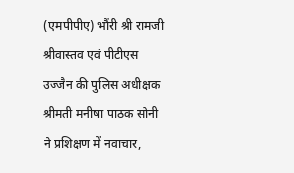(एमपीपीए) भौंरी श्री रामजी श्रीवास्तव एवं पीटीएस उज्जैन की पुलिस अधीक्षक श्रीमती मनीषा पाठक सोनी ने प्रशिक्षण में नवाचार,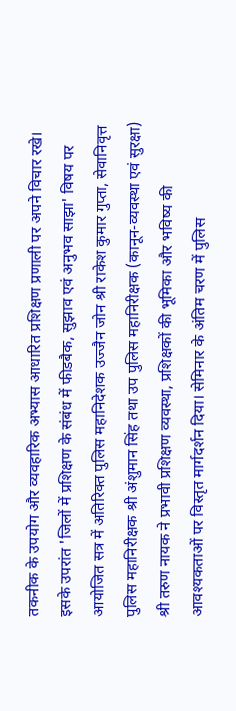तकनीक के उपयोग और व्यवहारिक अभ्यास आधारित प्रशिक्षण प्रणाली पर अपने विचार रखे।
इसके उपरांत 'जिलों में प्रशिक्षण के संबंध में फीडबैक, सुझाव एवं अनुभव साझा' विषय पर आयोजित सत्र में अतिरिक्त पुलिस महानिदेशक उज्जैन जोन श्री राकेश कुमार गुप्ता, सेवानिवृत्त पुलिस महानिरीक्षक श्री अंशुमान सिंह तथा उप पुलिस महानिरीक्षक (कानून-व्यवस्था एवं सुरक्षा) श्री तरुण नायक ने प्रभावी प्रशिक्षण व्यवस्था, प्रशिक्षकों की भूमिका और भविष्य की आवश्यकताओं पर विस्तृत मार्गदर्शन दिया। सेमिनार के अंतिम चरण में पुलिस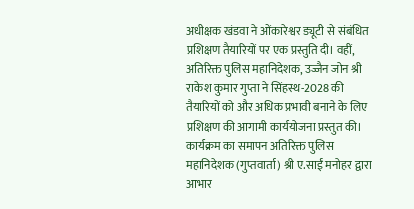अधीक्षक खंडवा ने ओंकारेश्वर ड्यूटी से संबंधित प्रशिक्षण तैयारियों पर एक प्रस्तुति दी। वहीं, अतिरिक्त पुलिस महानिदेशक, उज्जैन जोन श्री राकेश कुमार गुप्ता ने सिंहस्थ-2028 की तैयारियों को और अधिक प्रभावी बनाने के लिए प्रशिक्षण की आगामी कार्ययोजना प्रस्तुत की। कार्यक्रम का समापन अतिरिक्त पुलिस महानिदेशक (गुप्तवार्ता) श्री ए.साईं मनोहर द्वारा आभार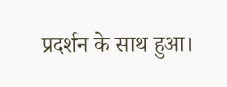प्रदर्शन के साथ हुआ।